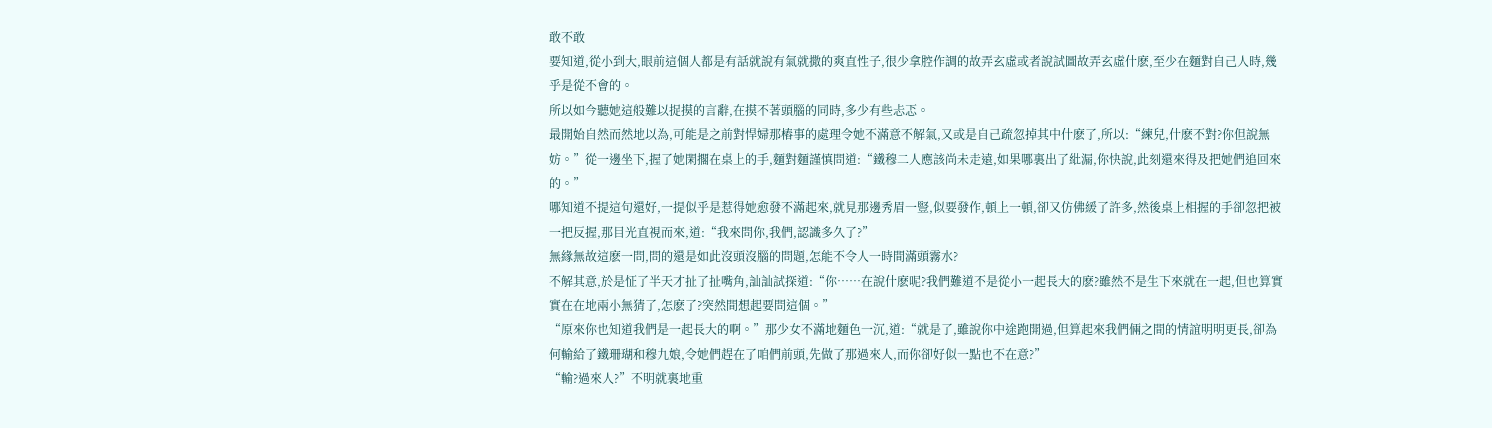敢不敢
要知道,從小到大,眼前這個人都是有話就說有氣就撒的爽直性子,很少拿腔作調的故弄玄虛或者說試圖故弄玄虛什麽,至少在麵對自己人時,幾乎是從不會的。
所以如今聽她這般難以捉摸的言辭,在摸不著頭腦的同時,多少有些忐忑。
最開始自然而然地以為,可能是之前對悍婦那樁事的處理令她不滿意不解氣,又或是自己疏忽掉其中什麽了,所以:“練兒,什麽不對?你但說無妨。”從一邊坐下,握了她閑擱在桌上的手,麵對麵謹慎問道:“鐵穆二人應該尚未走遠,如果哪裏出了紕漏,你快說,此刻還來得及把她們追回來的。”
哪知道不提這句還好,一提似乎是惹得她愈發不滿起來,就見那邊秀眉一豎,似要發作,頓上一頓,卻又仿佛緩了許多,然後桌上相握的手卻忽把被一把反握,那目光直視而來,道:“我來問你,我們,認識多久了?”
無緣無故這麽一問,問的還是如此沒頭沒腦的問題,怎能不令人一時間滿頭霧水?
不解其意,於是怔了半天才扯了扯嘴角,訕訕試探道:“你……在說什麽呢?我們難道不是從小一起長大的麽?雖然不是生下來就在一起,但也算實實在在地兩小無猜了,怎麽了?突然間想起要問這個。”
“原來你也知道我們是一起長大的啊。”那少女不滿地麵色一沉,道:“就是了,雖說你中途跑開過,但算起來我們倆之間的情誼明明更長,卻為何輸給了鐵珊瑚和穆九娘,令她們趕在了咱們前頭,先做了那過來人,而你卻好似一點也不在意?”
“輸?過來人?”不明就裏地重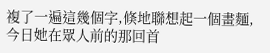複了一遍這幾個字,倏地聯想起一個畫麵,今日她在眾人前的那回首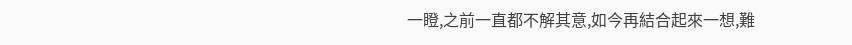一瞪,之前一直都不解其意,如今再結合起來一想,難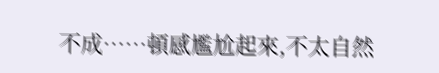不成……頓感尷尬起來,不太自然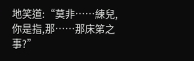地笑道:“莫非……練兒,你是指,那……那床笫之事?”